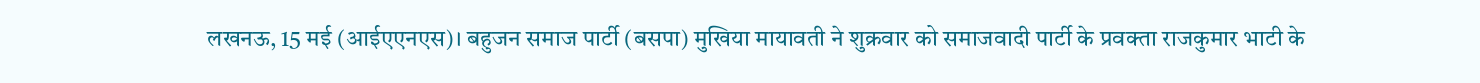लखनऊ, 15 मई (आईएएनएस)। बहुजन समाज पार्टी (बसपा) मुखिया मायावती ने शुक्रवार को समाजवादी पार्टी के प्रवक्ता राजकुमार भाटी के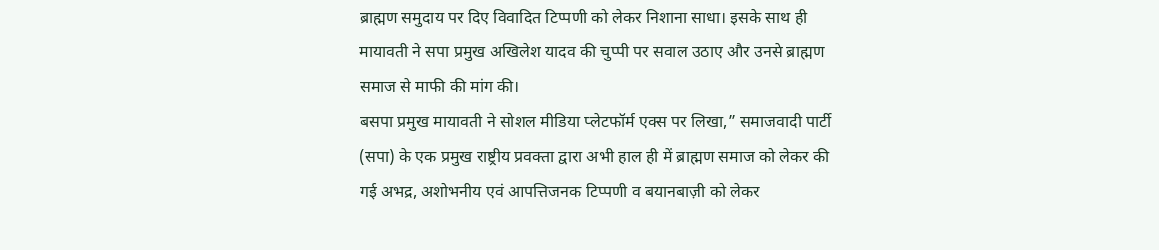ब्राह्मण समुदाय पर दिए विवादित टिप्पणी को लेकर निशाना साधा। इसके साथ ही मायावती ने सपा प्रमुख अखिलेश यादव की चुप्पी पर सवाल उठाए और उनसे ब्राह्मण समाज से माफी की मांग की।
बसपा प्रमुख मायावती ने सोशल मीडिया प्लेटफॉर्म एक्स पर लिखा,” समाजवादी पार्टी (सपा) के एक प्रमुख राष्ट्रीय प्रवक्ता द्वारा अभी हाल ही में ब्राह्मण समाज को लेकर की गई अभद्र, अशोभनीय एवं आपत्तिजनक टिप्पणी व बयानबाज़ी को लेकर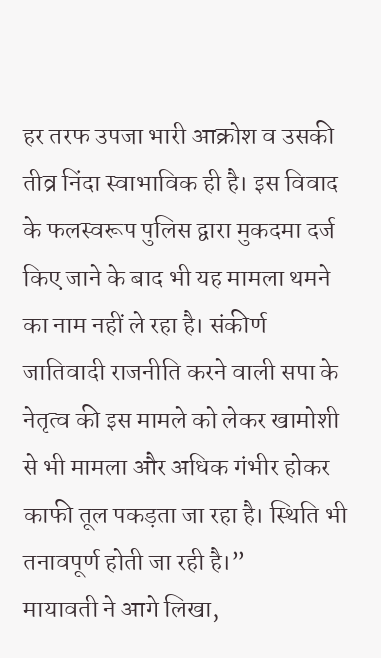हर तरफ उपजा भारी आक्रोश व उसकी तीव्र निंदा स्वाभाविक ही है। इस विवाद के फलस्वरूप पुलिस द्वारा मुकदमा दर्ज किए जाने के बाद भी यह मामला थमने का नाम नहीं ले रहा है। संकीर्ण जातिवादी राजनीति करने वाली सपा के नेतृत्व की इस मामले को लेकर खामोशी से भी मामला और अधिक गंभीर होकर काफी तूल पकड़ता जा रहा है। स्थिति भी तनावपूर्ण होती जा रही है।”
मायावती ने आगे लिखा,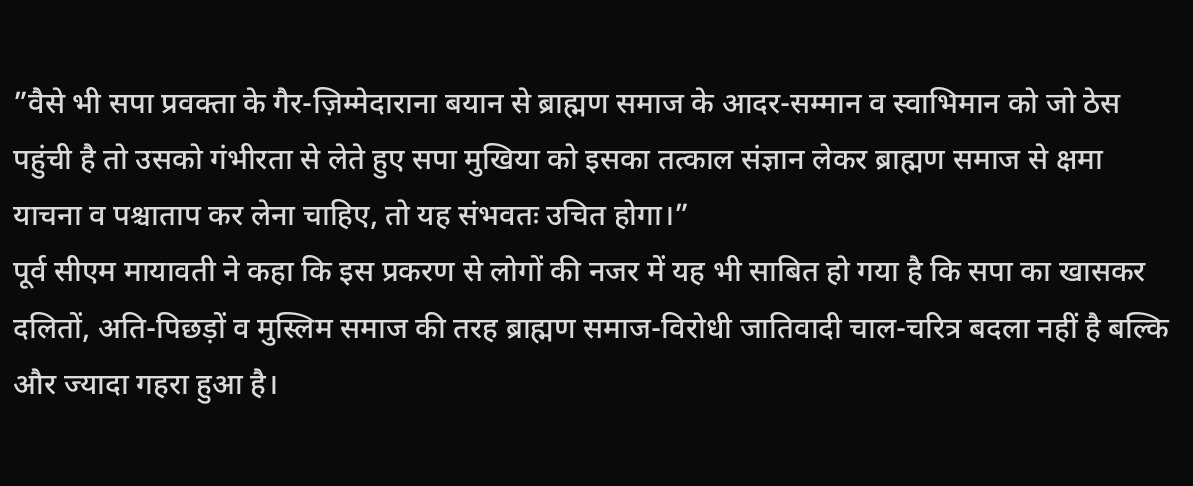”वैसे भी सपा प्रवक्ता के गैर-ज़िम्मेदाराना बयान से ब्राह्मण समाज के आदर-सम्मान व स्वाभिमान को जो ठेस पहुंची है तो उसको गंभीरता से लेते हुए सपा मुखिया को इसका तत्काल संज्ञान लेकर ब्राह्मण समाज से क्षमा याचना व पश्चाताप कर लेना चाहिए, तो यह संभवतः उचित होगा।”
पूर्व सीएम मायावती ने कहा कि इस प्रकरण से लोगों की नजर में यह भी साबित हो गया है कि सपा का खासकर दलितों, अति-पिछड़ों व मुस्लिम समाज की तरह ब्राह्मण समाज-विरोधी जातिवादी चाल-चरित्र बदला नहीं है बल्कि और ज्यादा गहरा हुआ है।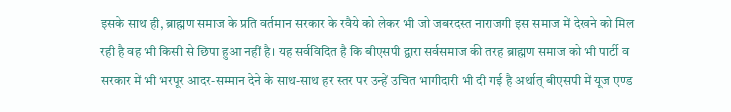इसके साथ ही, ब्राह्मण समाज के प्रति वर्तमान सरकार के रवैये को लेकर भी जो जबरदस्त नाराजगी इस समाज में देखने को मिल रही है वह भी किसी से छिपा हुआ नहीं है। यह सर्वविदित है कि बीएसपी द्वारा सर्वसमाज की तरह ब्राह्मण समाज को भी पार्टी व सरकार में भी भरपूर आदर-सम्मान देने के साथ-साथ हर स्तर पर उन्हें उचित भागीदारी भी दी गई है अर्थात् बीएसपी में यूज एण्ड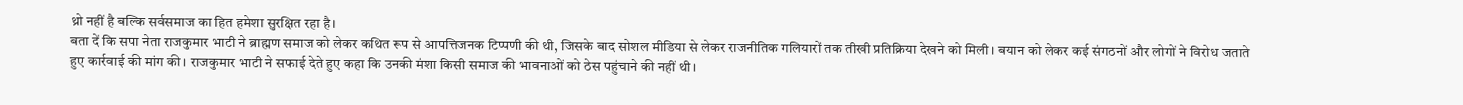थ्रो नहीं है बल्कि सर्वसमाज का हित हमेशा सुरक्षित रहा है।
बता दें कि सपा नेता राजकुमार भाटी ने ब्राह्मण समाज को लेकर कथित रूप से आपत्तिजनक टिप्पणी की थी, जिसके बाद सोशल मीडिया से लेकर राजनीतिक गलियारों तक तीखी प्रतिक्रिया देखने को मिली। बयान को लेकर कई संगठनों और लोगों ने विरोध जताते हुए कार्रवाई की मांग की। राजकुमार भाटी ने सफाई देते हुए कहा कि उनकी मंशा किसी समाज की भावनाओं को ठेस पहुंचाने की नहीं थी।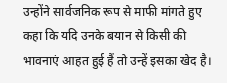उन्होंने सार्वजनिक रूप से माफी मांगते हुए कहा कि यदि उनके बयान से किसी की भावनाएं आहत हुई हैं तो उन्हें इसका खेद है।